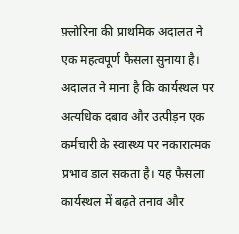फ़्लोरिना की प्राथमिक अदालत ने एक महत्वपूर्ण फैसला सुनाया है। अदालत ने माना है कि कार्यस्थल पर अत्यधिक दबाव और उत्पीड़न एक कर्मचारी के स्वास्थ्य पर नकारात्मक प्रभाव डाल सकता है। यह फैसला कार्यस्थल में बढ़ते तनाव और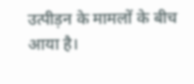उत्पीड़न के मामलों के बीच आया है।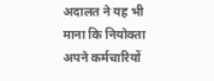अदालत ने यह भी माना कि नियोक्ता अपने कर्मचारियों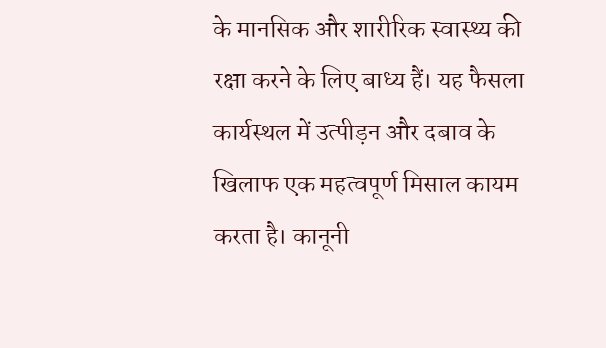के मानसिक और शारीरिक स्वास्थ्य की रक्षा करने के लिए बाध्य हैं। यह फैसला कार्यस्थल में उत्पीड़न और दबाव के खिलाफ एक महत्वपूर्ण मिसाल कायम करता है। कानूनी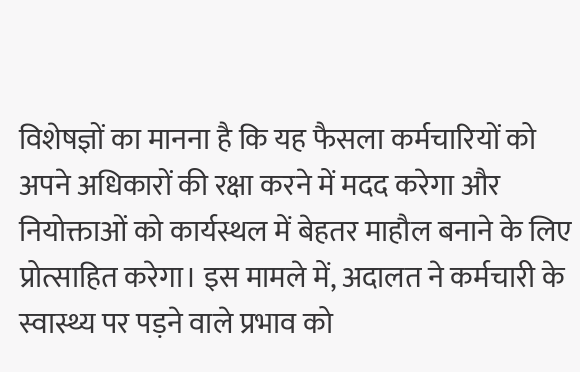विशेषज्ञों का मानना है कि यह फैसला कर्मचारियों को अपने अधिकारों की रक्षा करने में मदद करेगा और नियोक्ताओं को कार्यस्थल में बेहतर माहौल बनाने के लिए प्रोत्साहित करेगा। इस मामले में, अदालत ने कर्मचारी के स्वास्थ्य पर पड़ने वाले प्रभाव को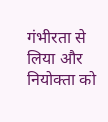गंभीरता से लिया और नियोक्ता को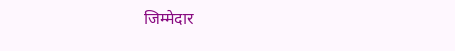जिम्मेदार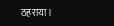ठहराया।